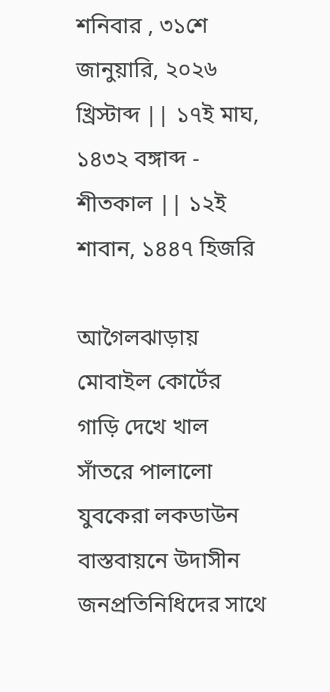শনিবার , ৩১শে জানুয়ারি, ২০২৬ খ্রিস্টাব্দ || ১৭ই মাঘ, ১৪৩২ বঙ্গাব্দ - শীতকাল || ১২ই শাবান, ১৪৪৭ হিজরি

আগৈলঝাড়ায় মোবাইল কোর্টের গাড়ি দেখে খাল সাঁতরে পালালো যুবকেরা লকডাউন বাস্তবায়নে উদাসীন জনপ্রতিনিধিদের সাথে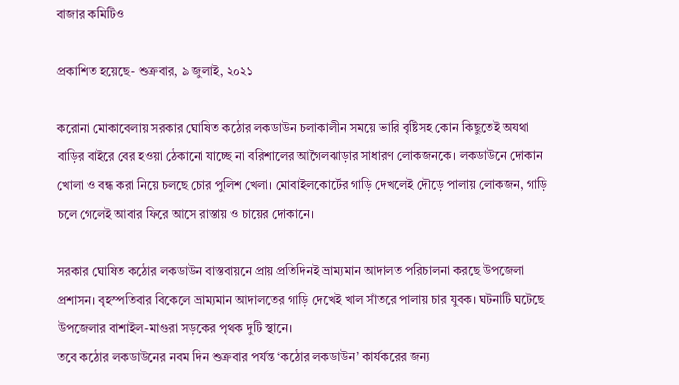বাজার কমিটিও

প্রকাশিত হয়েছে- শুক্রবার, ৯ জুলাই, ২০২১

করোনা মোকাবেলায় সরকার ঘোষিত কঠোর লকডাউন চলাকালীন সময়ে ভারি বৃষ্টিসহ কোন কিছুতেই অযথা বাড়ির বাইরে বের হওয়া ঠেকানো যাচ্ছে না বরিশালের আগৈলঝাড়ার সাধারণ লোকজনকে। লকডাউনে দোকান খোলা ও বন্ধ করা নিয়ে চলছে চোর পুলিশ খেলা। মোবাইলকোর্টের গাড়ি দেখলেই দৌড়ে পালায় লোকজন, গাড়ি চলে গেলেই আবার ফিরে আসে রাস্তায় ও চায়ের দোকানে।

সরকার ঘোষিত কঠোর লকডাউন বাস্তবায়নে প্রায় প্রতিদিনই ভ্রাম্যমান আদালত পরিচালনা করছে উপজেলা প্রশাসন। বৃহস্পতিবার বিকেলে ভ্রাম্যমান আদালতের গাড়ি দেখেই খাল সাঁতরে পালায় চার যুবক। ঘটনাটি ঘটেছে উপজেলার বাশাইল-মাগুরা সড়কের পৃথক দুটি স্থানে।
তবে কঠোর লকডাউনের নবম দিন শুক্রবার পর্যন্ত ‘কঠোর লকডাউন’ কার্যকরের জন্য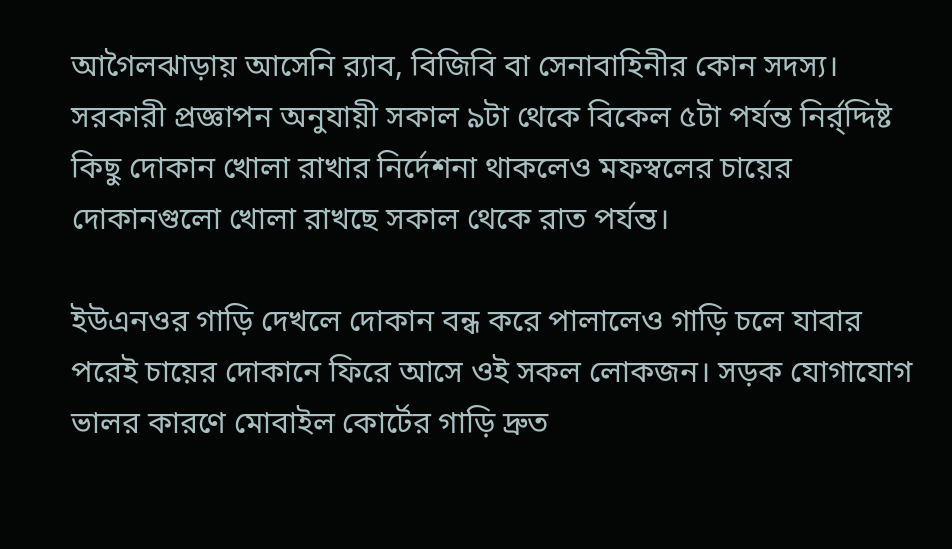আগৈলঝাড়ায় আসেনি র‌্যাব, বিজিবি বা সেনাবাহিনীর কোন সদস্য। সরকারী প্রজ্ঞাপন অনুযায়ী সকাল ৯টা থেকে বিকেল ৫টা পর্যন্ত নির্র্দ্দিষ্ট কিছু দোকান খোলা রাখার নির্দেশনা থাকলেও মফস্বলের চায়ের দোকানগুলো খোলা রাখছে সকাল থেকে রাত পর্যন্ত।

ইউএনওর গাড়ি দেখলে দোকান বন্ধ করে পালালেও গাড়ি চলে যাবার পরেই চায়ের দোকানে ফিরে আসে ওই সকল লোকজন। সড়ক যোগাযোগ ভালর কারণে মোবাইল কোর্টের গাড়ি দ্রুত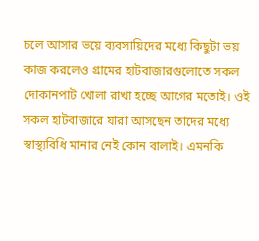চলে আসার ভয়ে ব্যবসায়িদের মধ্যে কিছুটা ভয় কাজ করলেও গ্রামের হাটবাজারগুলোতে সকল দোকানপাট খোলা রাখা হচ্ছে আগের মতোই। ওই সকল হাটবাজারে যারা আসছেন তাদের মধ্যে স্বাস্থ্যবিধি মানার নেই কোন বালাই। এমনকি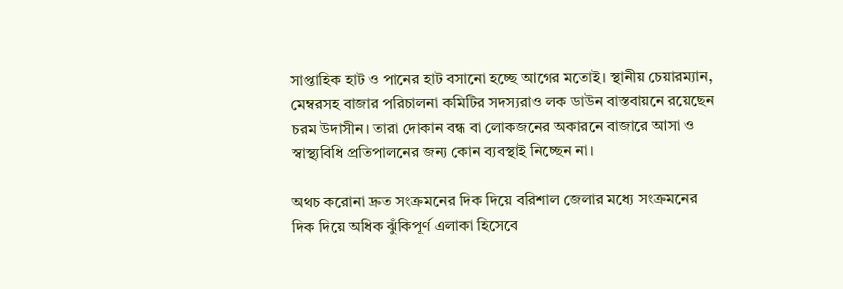সাপ্তাহিক হাট ও পানের হাট বসানো হচ্ছে আগের মতোই। স্থানীয় চেয়ারম্যান, মেম্বরসহ বাজার পরিচালনা কমিটির সদস্যরাও লক ডাউন বাস্তবায়নে রয়েছেন চরম উদাসীন। তারা দোকান বন্ধ বা লোকজনের অকারনে বাজারে আসা ও স্বাস্থ্যবিধি প্রতিপালনের জন্য কোন ব্যবস্থাই নিচ্ছেন না।

অথচ করোনা দ্রুত সংক্রমনের দিক দিয়ে বরিশাল জেলার মধ্যে সংক্রমনের দিক দিয়ে অধিক ঝুঁকিপূর্ণ এলাকা হিসেবে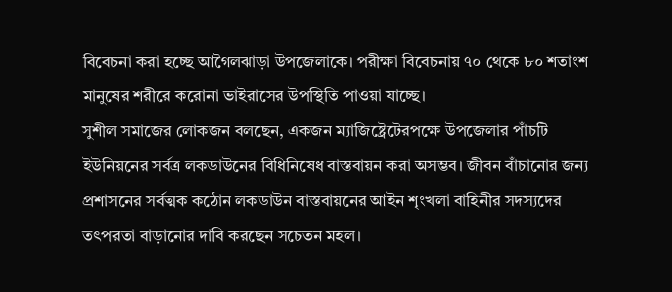বিবেচনা করা হচ্ছে আগৈলঝাড়া উপজেলাকে। পরীক্ষা বিবেচনায় ৭০ থেকে ৮০ শতাংশ মানুষের শরীরে করোনা ভাইরাসের উপস্থিতি পাওয়া যাচ্ছে।
সুশীল সমাজের লোকজন বলছেন, একজন ম্যাজিষ্ট্রেটেরপক্ষে উপজেলার পাঁচটি ইউনিয়নের সর্বত্র লকডাউনের বিধিনিষেধ বাস্তবায়ন করা অসম্ভব। জীবন বাঁচানোর জন্য প্রশাসনের সর্বত্মক কঠোন লকডাউন বাস্তবায়নের আইন শৃংখলা বাহিনীর সদস্যদের তৎপরতা বাড়ানোর দাবি করছেন সচেতন মহল।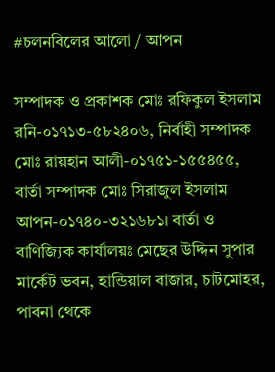#চলনবিলের আলো / আপন

সম্পাদক ও প্রকাশক মোঃ রফিকুল ইসলাম রনি-০১৭১৩-৫৮২৪০৬, নির্বাহী সম্পাদক মোঃ রায়হান আলী-০১৭৫১-১৫৫৪৫৫, বার্তা সম্পাদক মোঃ সিরাজুল ইসলাম আপন-০১৭৪০-৩২১৬৮১। বার্তা ও বাণিজ্যিক কার্যালয়ঃ মেছের উদ্দিন সুপার মার্কেট ভবন, হান্ডিয়াল বাজার, চাটমোহর, পাবনা থেকে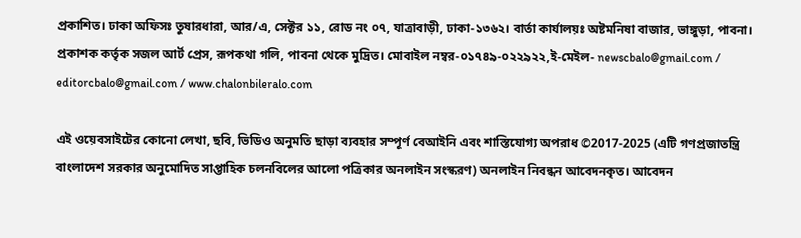প্রকাশিত। ঢাকা অফিসঃ তুষারধারা, আর/এ, সেক্টর ১১, রোড নং ০৭, যাত্রাবাড়ী, ঢাকা-১৩৬২। বার্তা কার্যালয়ঃ অষ্টমনিষা বাজার, ভাঙ্গুড়া, পাবনা। প্রকাশক কর্তৃক সজল আর্ট প্রেস, রূপকথা গলি, পাবনা থেকে মুদ্রিত। মোবাইল নম্বর-০১৭৪৯-০২২৯২২,ই-মেইল- newscbalo@gmail.com / editorcbalo@gmail.com / www.chalonbileralo.com

এই ওয়েবসাইটের কোনো লেখা, ছবি, ভিডিও অনুমতি ছাড়া ব্যবহার সম্পূর্ণ বেআইনি এবং শাস্তিযোগ্য অপরাধ ©2017-2025 (এটি গণপ্রজাতন্ত্রি বাংলাদেশ সরকার অনুমোদিত সাপ্তাহিক চলনবিলের আলো পত্রিকার অনলাইন সংস্করণ) অনলাইন নিবন্ধন আবেদনকৃত। আবেদন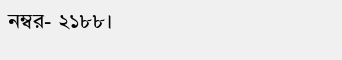নম্বর- ২১৮৮।